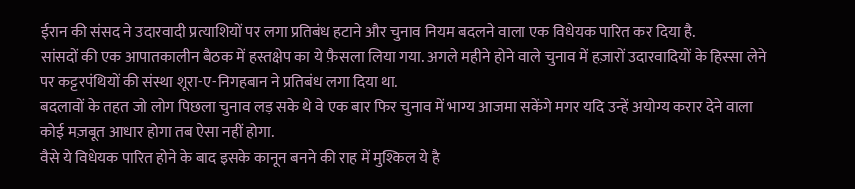ईरान की संसद ने उदारवादी प्रत्याशियों पर लगा प्रतिबंध हटाने और चुनाव नियम बदलने वाला एक विधेयक पारित कर दिया है.
सांसदों की एक आपातकालीन बैठक में हस्तक्षेप का ये फ़ैसला लिया गया. अगले महीने होने वाले चुनाव में हज़ारों उदारवादियों के हिस्सा लेने पर कट्टरपंथियों की संस्था शूरा-ए-निगहबान ने प्रतिबंध लगा दिया था.
बदलावों के तहत जो लोग पिछला चुनाव लड़ सके थे वे एक बार फिर चुनाव में भाग्य आजमा सकेंगे मगर यदि उन्हें अयोग्य करार देने वाला कोई मज़बूत आधार होगा तब ऐसा नहीं होगा.
वैसे ये विधेयक पारित होने के बाद इसके कानून बनने की राह में मुश्किल ये है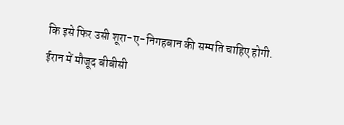कि इसे फिर उसी शूरा-ए-निगहबान की सम्मति चाहिए होगी.
ईरान में मौजूद बीबीसी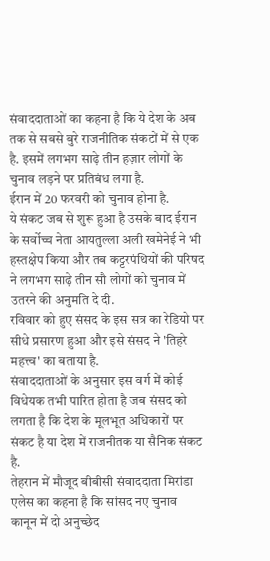संवाददाताओं का कहना है कि ये देश के अब तक से सबसे बुरे राजनीतिक संकटों में से एक है. इसमें लगभग साढ़े तीन हज़ार लोगों के चुनाव लड़ने पर प्रतिबंध लगा है.
ईरान में 20 फरवरी को चुनाव होना है.
ये संकट जब से शुरू हुआ है उसके बाद ईरान के सर्वोच्च नेता आयतुल्ला अली खमेनेई ने भी हस्तक्षेप किया और तब कट्टरपंथियों की परिषद ने लगभग साढ़े तीन सौ लोगों को चुनाव में उतरने की अनुमति दे दी.
रविवार को हुए संसद के इस सत्र का रेडियो पर सीधे प्रसारण हुआ और इसे संसद ने 'तिहरे महत्त्व' का बताया है.
संवाददाताओं के अनुसार इस वर्ग में कोई विधेयक तभी पारित होता है जब संसद को लगता है कि देश के मूलभूत अधिकारों पर संकट है या देश में राजनीतक या सैनिक संकट है.
तेहरान में मौजूद बीबीसी संवाददाता मिरांडा एलेस का कहना है कि सांसद नए चुनाव कानून में दो अनुच्छेद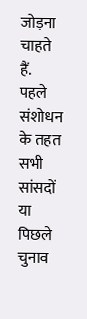जोड़ना चाहते हैं.
पहले संशोधन के तहत सभी सांसदों या पिछले चुनाव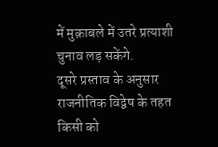में मुक़ाबले में उतरे प्रत्याशी चुनाव लड़ सकेंगे.
दूसरे प्रस्ताव के अनुसार राजनीतिक विद्वेष के तहत किसी को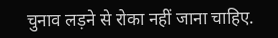चुनाव लड़ने से रोका नहीं जाना चाहिए.